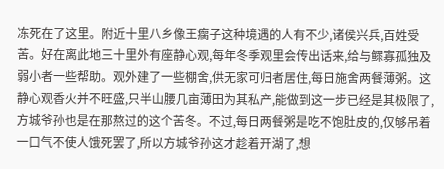冻死在了这里。附近十里八乡像王瘸子这种境遇的人有不少,诸侯兴兵,百姓受苦。好在离此地三十里外有座静心观,每年冬季观里会传出话来,给与鳏寡孤独及弱小者一些帮助。观外建了一些棚舍,供无家可归者居住,每日施舍两餐薄粥。这静心观香火并不旺盛,只半山腰几亩薄田为其私产,能做到这一步已经是其极限了,方城爷孙也是在那熬过的这个苦冬。不过,每日两餐粥是吃不饱肚皮的,仅够吊着一口气不使人饿死罢了,所以方城爷孙这才趁着开湖了,想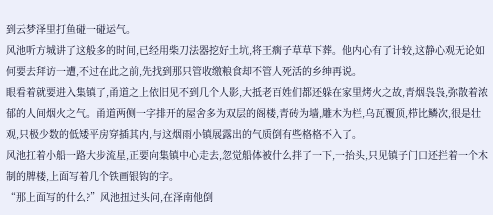到云梦泽里打鱼碰一碰运气。
风池听方城讲了这般多的时间,已经用柴刀法器挖好土坑,将王瘸子草草下葬。他内心有了计较,这静心观无论如何要去拜访一遭,不过在此之前,先找到那只管收缴粮食却不管人死活的乡绅再说。
眼看着就要进入集镇了,甬道之上依旧见不到几个人影,大抵老百姓们都还躲在家里烤火之故,青烟袅袅,弥散着浓郁的人间烟火之气。甬道两侧一字排开的屋舍多为双层的阁楼,青砖为墙,雕木为栏,乌瓦覆顶,栉比鳞次,很是壮观,只极少数的低矮平房穿插其内,与这烟雨小镇展露出的气质倒有些格格不入了。
风池扛着小船一路大步流星,正要向集镇中心走去,忽觉船体被什么拌了一下,一抬头,只见镇子门口还拦着一个木制的牌楼,上面写着几个铁画银钩的字。
“那上面写的什么?”风池扭过头问,在泽南他倒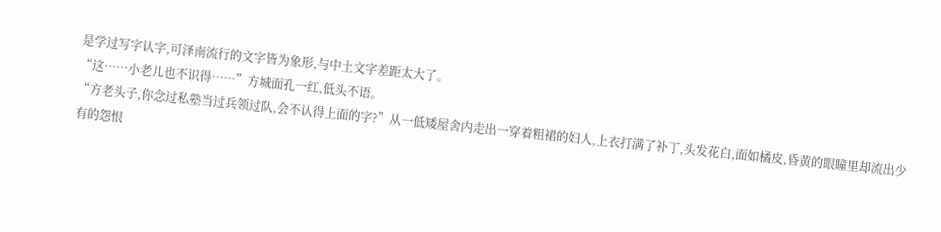是学过写字认字,可泽南流行的文字皆为象形,与中土文字差距太大了。
“这……小老儿也不识得……”方城面孔一红,低头不语。
“方老头子,你念过私塾当过兵领过队,会不认得上面的字?”从一低矮屋舍内走出一穿着粗裙的妇人,上衣打满了补丁,头发花白,面如橘皮,昏黄的眼瞳里却流出少有的怨恨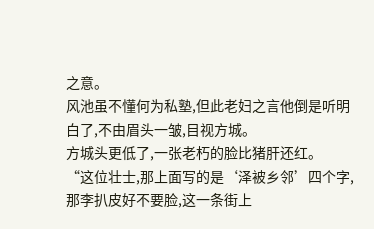之意。
风池虽不懂何为私塾,但此老妇之言他倒是听明白了,不由眉头一皱,目视方城。
方城头更低了,一张老朽的脸比猪肝还红。
“这位壮士,那上面写的是‘泽被乡邻’四个字,那李扒皮好不要脸,这一条街上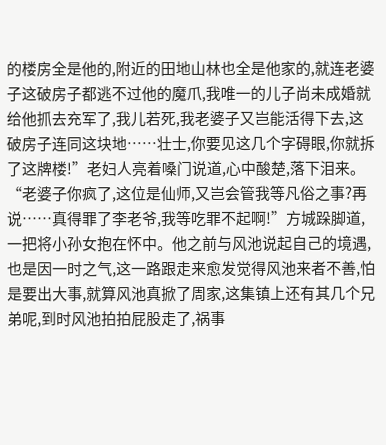的楼房全是他的,附近的田地山林也全是他家的,就连老婆子这破房子都逃不过他的魔爪,我唯一的儿子尚未成婚就给他抓去充军了,我儿若死,我老婆子又岂能活得下去,这破房子连同这块地……壮士,你要见这几个字碍眼,你就拆了这牌楼!”老妇人亮着嗓门说道,心中酸楚,落下泪来。
“老婆子你疯了,这位是仙师,又岂会管我等凡俗之事?再说……真得罪了李老爷,我等吃罪不起啊!”方城跺脚道,一把将小孙女抱在怀中。他之前与风池说起自己的境遇,也是因一时之气,这一路跟走来愈发觉得风池来者不善,怕是要出大事,就算风池真掀了周家,这集镇上还有其几个兄弟呢,到时风池拍拍屁股走了,祸事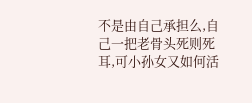不是由自己承担么,自己一把老骨头死则死耳,可小孙女又如何活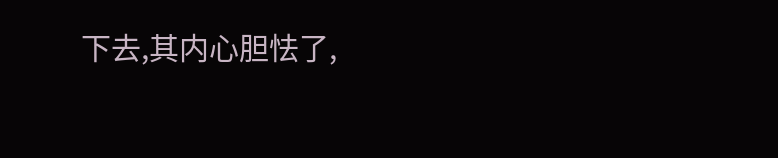下去,其内心胆怯了,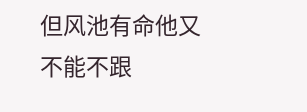但风池有命他又不能不跟